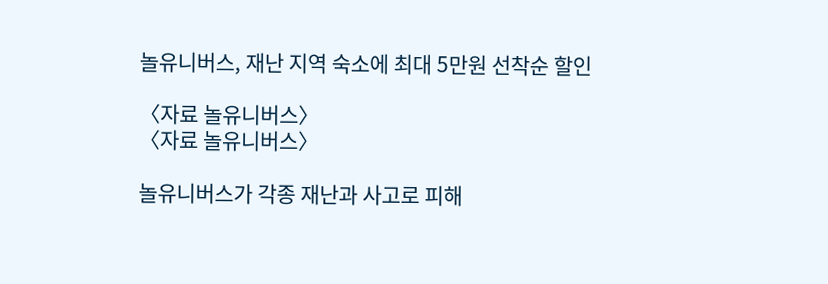놀유니버스, 재난 지역 숙소에 최대 5만원 선착순 할인

〈자료 놀유니버스〉
〈자료 놀유니버스〉

놀유니버스가 각종 재난과 사고로 피해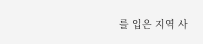를 입은 지역 사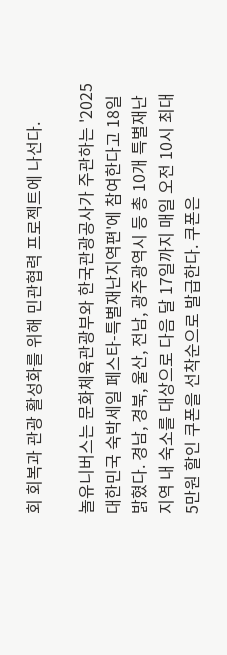회 회복과 관광 활성화를 위해 민관협력 프로젝트에 나선다.

놀유니버스는 문화체육관광부와 한국관광공사가 주관하는 '2025 대한민국 숙박세일 페스타-특별재난지역편'에 참여한다고 18일 밝혔다. 경남, 경북, 울산, 전남, 광주광역시 등 총 10개 특별재난지역 내 숙소를 대상으로 다음 달 17일까지 매일 오전 10시 최대 5만원 할인 쿠폰을 선착순으로 발급한다. 쿠폰은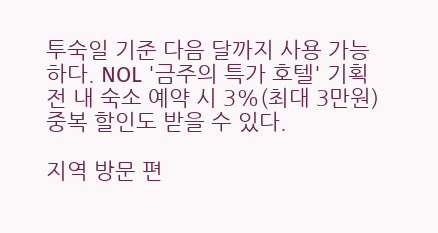투숙일 기준 다음 달까지 사용 가능하다. NOL '금주의 특가 호텔' 기획전 내 숙소 예약 시 3%(최대 3만원) 중복 할인도 받을 수 있다.

지역 방문 편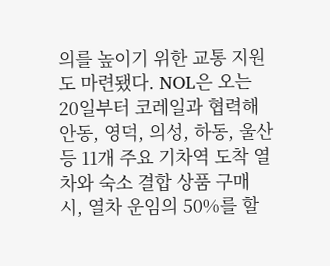의를 높이기 위한 교통 지원도 마련됐다. NOL은 오는 20일부터 코레일과 협력해 안동, 영덕, 의성, 하동, 울산 등 11개 주요 기차역 도착 열차와 숙소 결합 상품 구매 시, 열차 운임의 50%를 할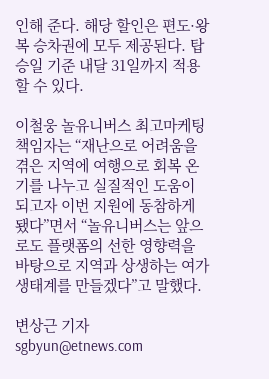인해 준다. 해당 할인은 편도·왕복 승차권에 모두 제공된다. 탑승일 기준 내달 31일까지 적용할 수 있다.

이철웅 놀유니버스 최고마케팅책임자는 “재난으로 어려움을 겪은 지역에 여행으로 회복 온기를 나누고 실질적인 도움이 되고자 이번 지원에 동참하게 됐다”면서 “놀유니버스는 앞으로도 플랫폼의 선한 영향력을 바탕으로 지역과 상생하는 여가 생태계를 만들겠다”고 말했다.

변상근 기자 sgbyun@etnews.com